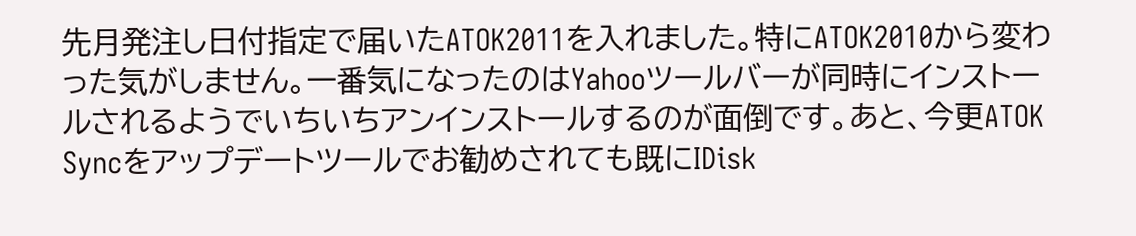先月発注し日付指定で届いたATOK2011を入れました。特にATOK2010から変わった気がしません。一番気になったのはYahooツールバーが同時にインストールされるようでいちいちアンインストールするのが面倒です。あと、今更ATOK Syncをアップデートツールでお勧めされても既にIDisk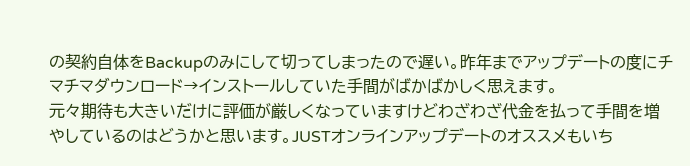の契約自体をBackupのみにして切ってしまったので遅い。昨年までアップデートの度にチマチマダウンロード→インストールしていた手間がばかばかしく思えます。
元々期待も大きいだけに評価が厳しくなっていますけどわざわざ代金を払って手間を増やしているのはどうかと思います。JUSTオンラインアップデートのオススメもいち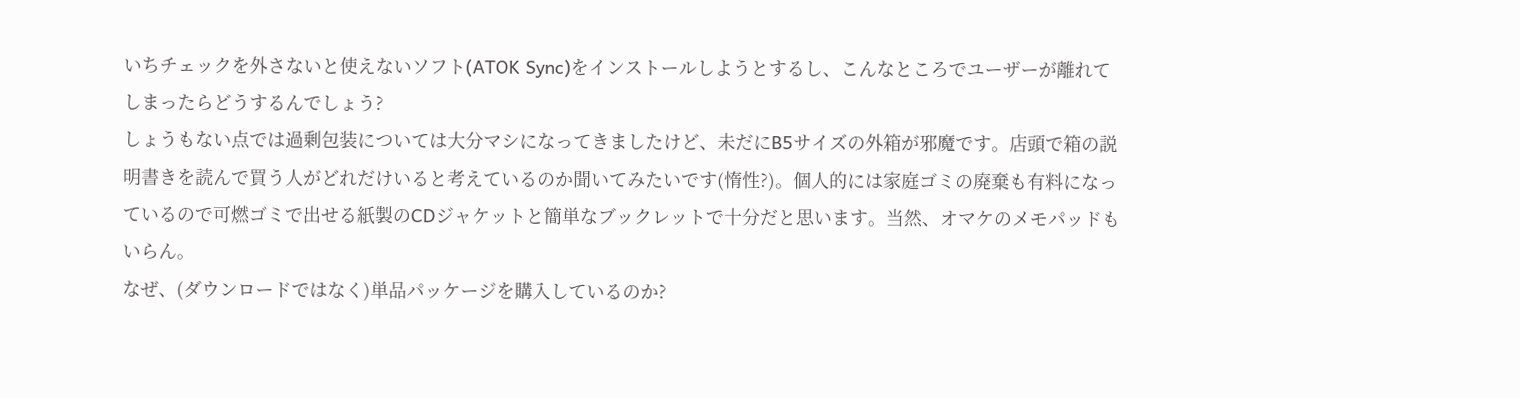いちチェックを外さないと使えないソフト(ATOK Sync)をインストールしようとするし、こんなところでユーザーが離れてしまったらどうするんでしょう?
しょうもない点では過剰包装については大分マシになってきましたけど、未だにB5サイズの外箱が邪魔です。店頭で箱の説明書きを読んで買う人がどれだけいると考えているのか聞いてみたいです(惰性?)。個人的には家庭ゴミの廃棄も有料になっているので可燃ゴミで出せる紙製のCDジャケットと簡単なブックレットで十分だと思います。当然、オマケのメモパッドもいらん。
なぜ、(ダウンロードではなく)単品パッケージを購入しているのか?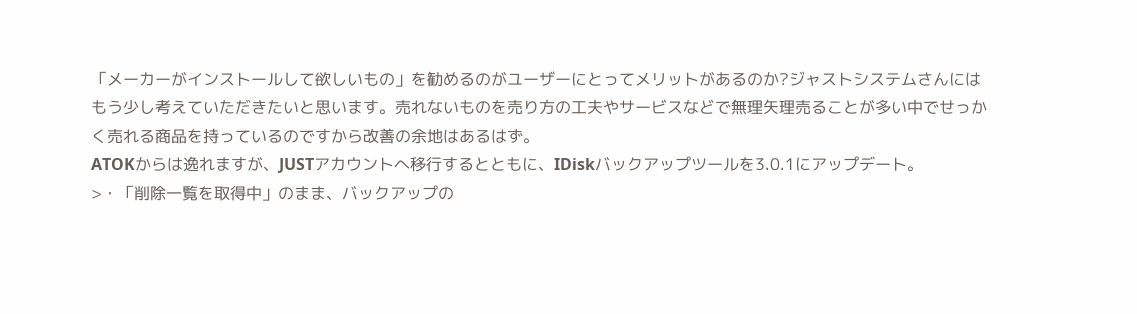「メーカーがインストールして欲しいもの」を勧めるのがユーザーにとってメリットがあるのか?ジャストシステムさんにはもう少し考えていただきたいと思います。売れないものを売り方の工夫やサービスなどで無理矢理売ることが多い中でせっかく売れる商品を持っているのですから改善の余地はあるはず。
ATOKからは逸れますが、JUSTアカウントへ移行するとともに、IDiskバックアップツールを3.0.1にアップデート。
>・「削除一覧を取得中」のまま、バックアップの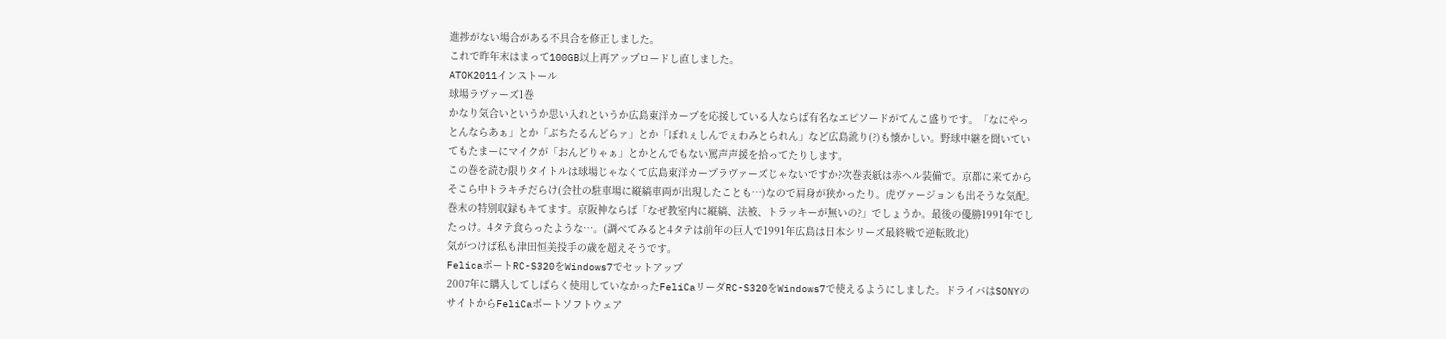進捗がない場合がある不具合を修正しました。
これで昨年末はまって100GB以上再アップロードし直しました。
ATOK2011インストール
球場ラヴァーズ1巻
かなり気合いというか思い入れというか広島東洋カープを応援している人ならば有名なエピソードがてんこ盛りです。「なにやっとんならあぁ」とか「ぶちたるんどらァ」とか「ぼれぇしんでぇわみとられん」など広島訛り(?)も懐かしい。野球中継を聞いていてもたまーにマイクが「おんどりゃぁ」とかとんでもない罵声声援を拾ってたりします。
この巻を読む限りタイトルは球場じゃなくて広島東洋カープラヴァーズじゃないですか?次巻表紙は赤ヘル装備で。京都に来てからそこら中トラキチだらけ(会社の駐車場に縦縞車両が出現したことも…)なので肩身が狭かったり。虎ヴァージョンも出そうな気配。
巻末の特別収録もキてます。京阪神ならば「なぜ教室内に縦縞、法被、トラッキーが無いの?」でしょうか。最後の優勝1991年でしたっけ。4タテ食らったような…。(調べてみると4タテは前年の巨人で1991年広島は日本シリーズ最終戦で逆転敗北)
気がつけば私も津田恒美投手の歳を超えそうです。
FelicaポートRC-S320をWindows7でセットアップ
2007年に購入してしばらく使用していなかったFeliCaリーダRC-S320をWindows7で使えるようにしました。ドライバはSONYのサイトからFeliCaポートソフトウェア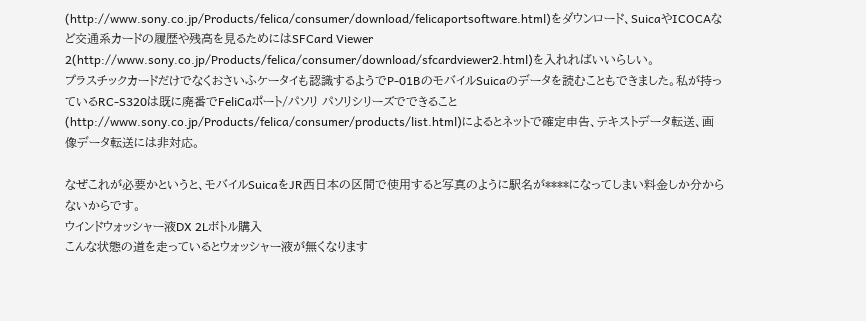(http://www.sony.co.jp/Products/felica/consumer/download/felicaportsoftware.html)をダウンロード、SuicaやICOCAなど交通系カードの履歴や残高を見るためにはSFCard Viewer 2(http://www.sony.co.jp/Products/felica/consumer/download/sfcardviewer2.html)を入れればいいらしい。
プラスチックカードだけでなくおさいふケータイも認識するようでP-01BのモバイルSuicaのデータを読むこともできました。私が持っているRC-S320は既に廃番でFeliCaポート/パソリ パソリシリーズでできること(http://www.sony.co.jp/Products/felica/consumer/products/list.html)によるとネットで確定申告、テキストデータ転送、画像データ転送には非対応。

なぜこれが必要かというと、モバイルSuicaをJR西日本の区間で使用すると写真のように駅名が****になってしまい料金しか分からないからです。
ウインドウォッシャー液DX 2Lボトル購入
こんな状態の道を走っているとウォッシャー液が無くなります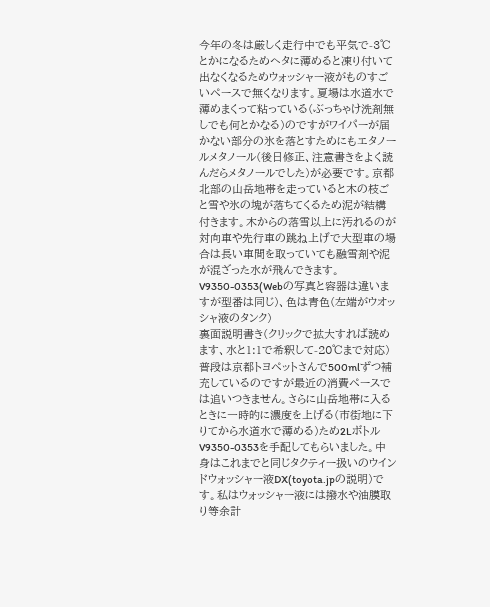今年の冬は厳しく走行中でも平気で-3℃とかになるためヘタに薄めると凍り付いて出なくなるためウォッシャー液がものすごいペースで無くなります。夏場は水道水で薄めまくって粘っている(ぶっちゃけ洗剤無しでも何とかなる)のですがワイパーが届かない部分の氷を落とすためにもエタノールメタノール(後日修正、注意書きをよく読んだらメタノールでした)が必要です。京都北部の山岳地帯を走っていると木の枝ごと雪や氷の塊が落ちてくるため泥が結構付きます。木からの落雪以上に汚れるのが対向車や先行車の跳ね上げで大型車の場合は長い車間を取っていても融雪剤や泥が混ざった水が飛んできます。
V9350-0353(Webの写真と容器は違いますが型番は同じ)、色は青色(左端がウオッシャ液のタンク)
裏面説明書き(クリックで拡大すれば読めます、水と1:1で希釈して-20℃まで対応)
普段は京都トヨペットさんで500mlずつ補充しているのですが最近の消費ペースでは追いつきません。さらに山岳地帯に入るときに一時的に濃度を上げる(市街地に下りてから水道水で薄める)ため2LボトルV9350-0353を手配してもらいました。中身はこれまでと同じタクティー扱いのウインドウォッシャー液DX(toyota.jpの説明)です。私はウォッシャー液には撥水や油膜取り等余計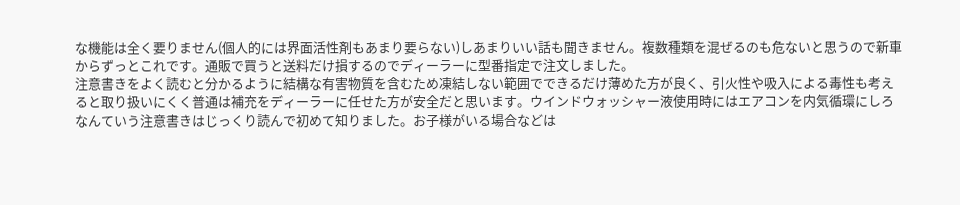な機能は全く要りません(個人的には界面活性剤もあまり要らない)しあまりいい話も聞きません。複数種類を混ぜるのも危ないと思うので新車からずっとこれです。通販で買うと送料だけ損するのでディーラーに型番指定で注文しました。
注意書きをよく読むと分かるように結構な有害物質を含むため凍結しない範囲でできるだけ薄めた方が良く、引火性や吸入による毒性も考えると取り扱いにくく普通は補充をディーラーに任せた方が安全だと思います。ウインドウォッシャー液使用時にはエアコンを内気循環にしろなんていう注意書きはじっくり読んで初めて知りました。お子様がいる場合などは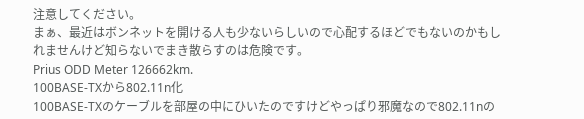注意してください。
まぁ、最近はボンネットを開ける人も少ないらしいので心配するほどでもないのかもしれませんけど知らないでまき散らすのは危険です。
Prius ODD Meter 126662km.
100BASE-TXから802.11n化
100BASE-TXのケーブルを部屋の中にひいたのですけどやっぱり邪魔なので802.11nの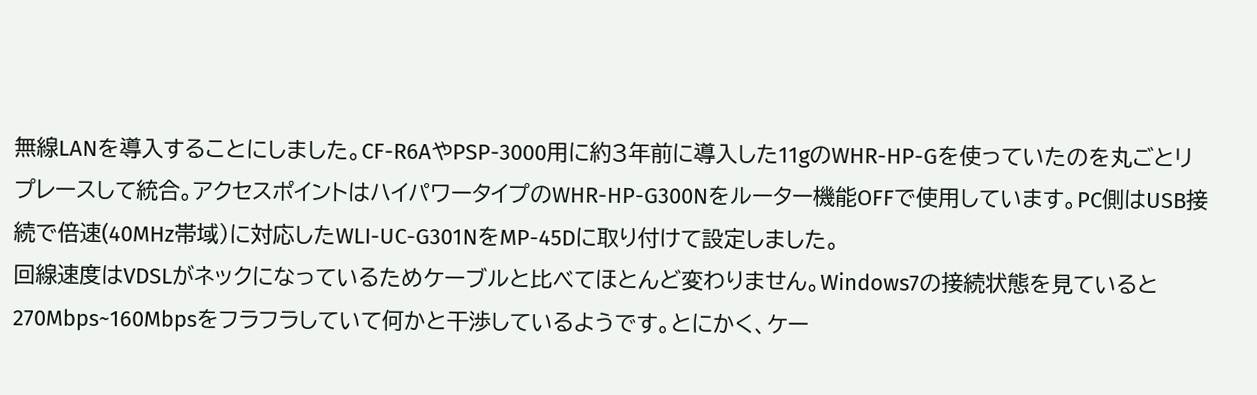無線LANを導入することにしました。CF-R6AやPSP-3000用に約3年前に導入した11gのWHR-HP-Gを使っていたのを丸ごとリプレースして統合。アクセスポイントはハイパワータイプのWHR-HP-G300Nをルーター機能OFFで使用しています。PC側はUSB接続で倍速(40MHz帯域)に対応したWLI-UC-G301NをMP-45Dに取り付けて設定しました。
回線速度はVDSLがネックになっているためケーブルと比べてほとんど変わりません。Windows7の接続状態を見ていると270Mbps~160Mbpsをフラフラしていて何かと干渉しているようです。とにかく、ケー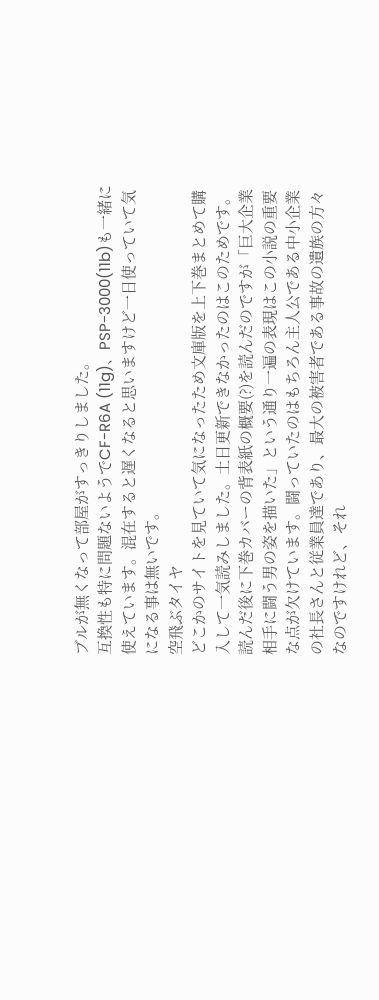ブルが無くなって部屋がすっきりしました。
互換性も特に問題ないようでCF-R6A (11g)、PSP-3000(11b)も一緒に使えています。混在すると遅くなると思いますけど一日使っていて気になる事は無いです。
空飛ぶタイヤ
どこかのサイトを見ていて気になったため文庫版を上下巻まとめて購入して一気読みしました。土日更新できなかったのはこのためです。読んだ後に下巻カバーの背表紙の概要(?)を読んだのですが「巨大企業相手に闘う男の姿を描いた」という通り一遍の表現はこの小説の重要な点が欠けています。闘っていたのはもちろん主人公である中小企業の社長さんと従業員達であり、最大の被害者である事故の遺族の方々なのですけれど、それ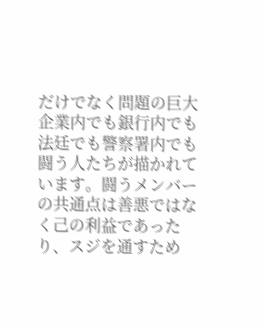だけでなく問題の巨大企業内でも銀行内でも法廷でも警察署内でも闘う人たちが描かれています。闘うメンバーの共通点は善悪ではなく己の利益であったり、スジを通すため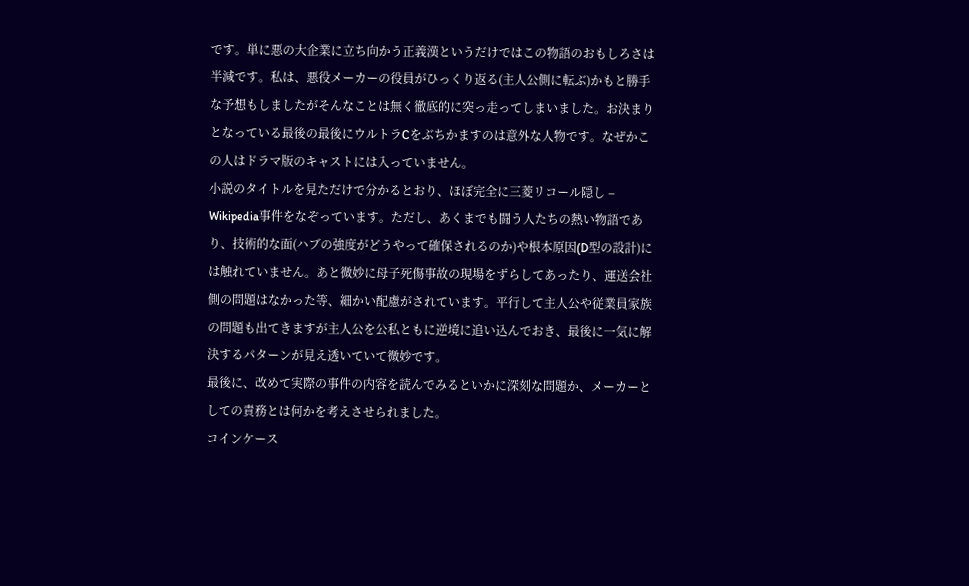です。単に悪の大企業に立ち向かう正義漢というだけではこの物語のおもしろさは半減です。私は、悪役メーカーの役員がひっくり返る(主人公側に転ぶ)かもと勝手な予想もしましたがそんなことは無く徹底的に突っ走ってしまいました。お決まりとなっている最後の最後にウルトラCをぶちかますのは意外な人物です。なぜかこの人はドラマ版のキャストには入っていません。
小説のタイトルを見ただけで分かるとおり、ほぼ完全に三菱リコール隠し – Wikipedia事件をなぞっています。ただし、あくまでも闘う人たちの熱い物語であり、技術的な面(ハブの強度がどうやって確保されるのか)や根本原因(D型の設計)には触れていません。あと微妙に母子死傷事故の現場をずらしてあったり、運送会社側の問題はなかった等、細かい配慮がされています。平行して主人公や従業員家族の問題も出てきますが主人公を公私ともに逆境に追い込んでおき、最後に一気に解決するパターンが見え透いていて微妙です。
最後に、改めて実際の事件の内容を読んでみるといかに深刻な問題か、メーカーとしての責務とは何かを考えさせられました。
コインケース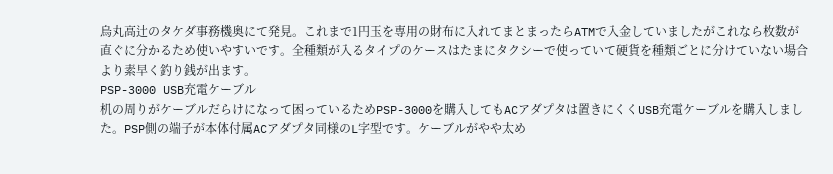烏丸高辻のタケダ事務機奥にて発見。これまで1円玉を専用の財布に入れてまとまったらATMで入金していましたがこれなら枚数が直ぐに分かるため使いやすいです。全種類が入るタイプのケースはたまにタクシーで使っていて硬貨を種類ごとに分けていない場合より素早く釣り銭が出ます。
PSP-3000 USB充電ケーブル
机の周りがケーブルだらけになって困っているためPSP-3000を購入してもACアダプタは置きにくくUSB充電ケーブルを購入しました。PSP側の端子が本体付属ACアダプタ同様のL字型です。ケーブルがやや太め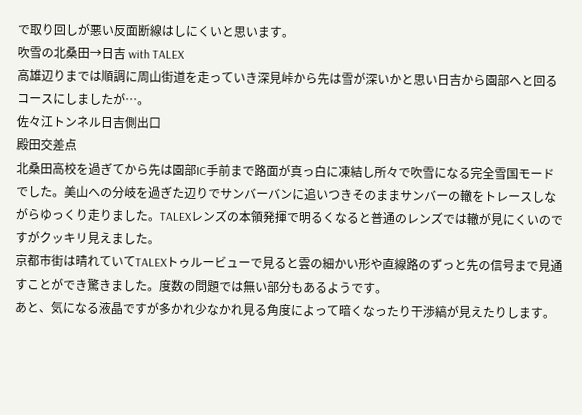で取り回しが悪い反面断線はしにくいと思います。
吹雪の北桑田→日吉 with TALEX
高雄辺りまでは順調に周山街道を走っていき深見峠から先は雪が深いかと思い日吉から園部へと回るコースにしましたが…。
佐々江トンネル日吉側出口
殿田交差点
北桑田高校を過ぎてから先は園部IC手前まで路面が真っ白に凍結し所々で吹雪になる完全雪国モードでした。美山への分岐を過ぎた辺りでサンバーバンに追いつきそのままサンバーの轍をトレースしながらゆっくり走りました。TALEXレンズの本領発揮で明るくなると普通のレンズでは轍が見にくいのですがクッキリ見えました。
京都市街は晴れていてTALEXトゥルービューで見ると雲の細かい形や直線路のずっと先の信号まで見通すことができ驚きました。度数の問題では無い部分もあるようです。
あと、気になる液晶ですが多かれ少なかれ見る角度によって暗くなったり干渉縞が見えたりします。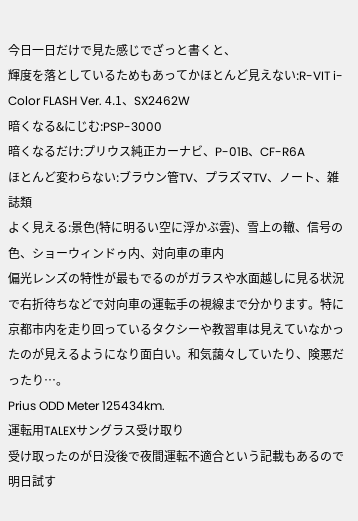今日一日だけで見た感じでざっと書くと、
輝度を落としているためもあってかほとんど見えない:R-VIT i-Color FLASH Ver. 4.1、SX2462W
暗くなる&にじむ:PSP-3000
暗くなるだけ:プリウス純正カーナビ、P-01B、CF-R6A
ほとんど変わらない:ブラウン管TV、プラズマTV、ノート、雑誌類
よく見える:景色(特に明るい空に浮かぶ雲)、雪上の轍、信号の色、ショーウィンドゥ内、対向車の車内
偏光レンズの特性が最もでるのがガラスや水面越しに見る状況で右折待ちなどで対向車の運転手の視線まで分かります。特に京都市内を走り回っているタクシーや教習車は見えていなかったのが見えるようになり面白い。和気藹々していたり、険悪だったり…。
Prius ODD Meter 125434km.
運転用TALEXサングラス受け取り
受け取ったのが日没後で夜間運転不適合という記載もあるので明日試す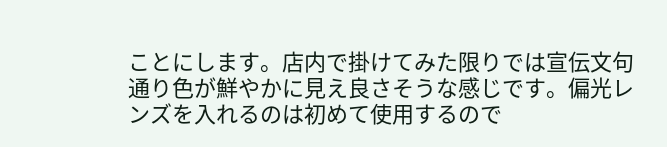ことにします。店内で掛けてみた限りでは宣伝文句通り色が鮮やかに見え良さそうな感じです。偏光レンズを入れるのは初めて使用するので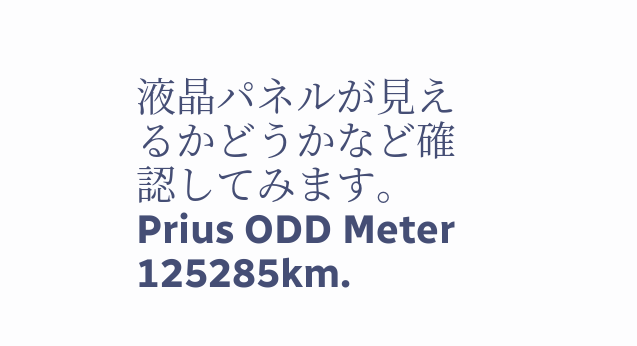液晶パネルが見えるかどうかなど確認してみます。
Prius ODD Meter 125285km.